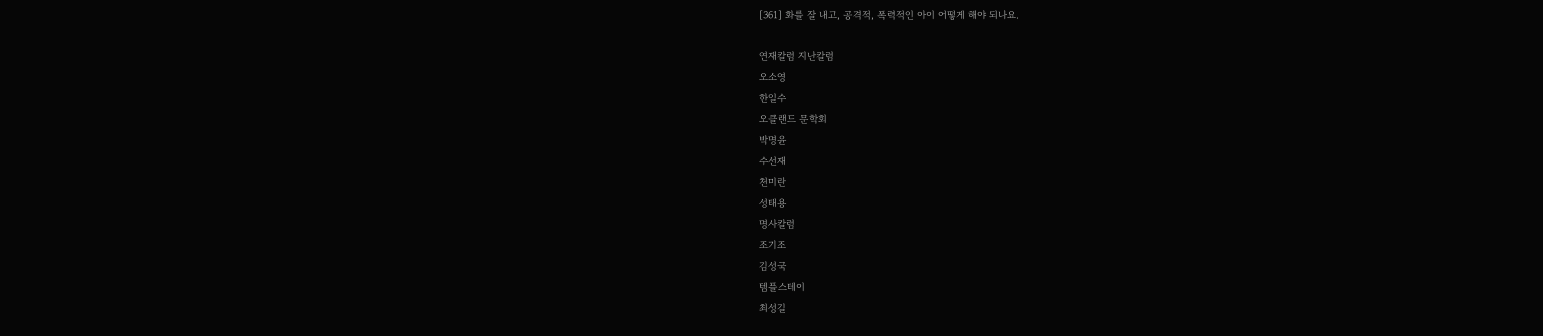[361] 화를 잘 내고, 공격적, 폭력적인 아이 어떻게 해야 되나요.

연재칼럼 지난칼럼
오소영
한일수
오클랜드 문학회
박명윤
수선재
천미란
성태용
명사칼럼
조기조
김성국
템플스테이
최성길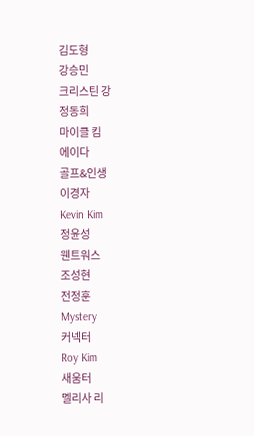김도형
강승민
크리스틴 강
정동희
마이클 킴
에이다
골프&인생
이경자
Kevin Kim
정윤성
웬트워스
조성현
전정훈
Mystery
커넥터
Roy Kim
새움터
멜리사 리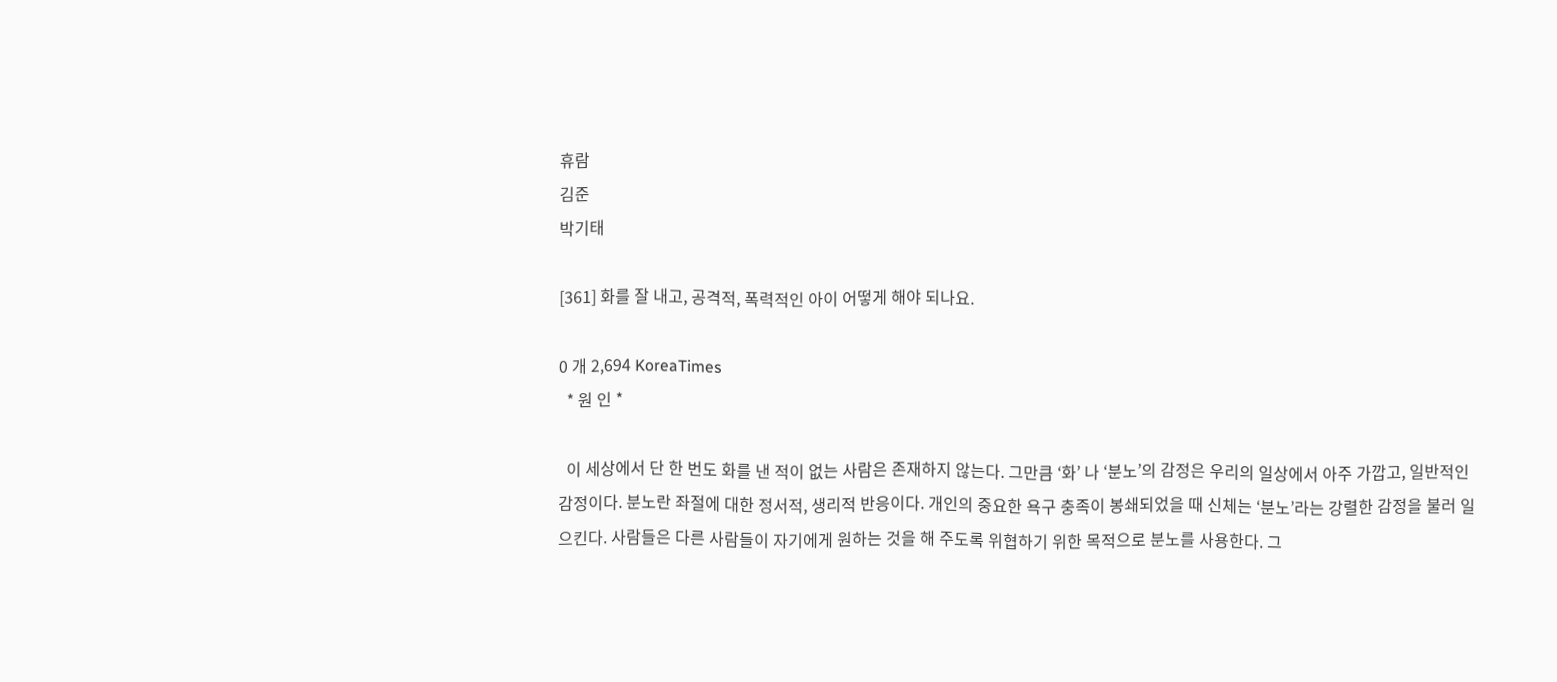휴람
김준
박기태

[361] 화를 잘 내고, 공격적, 폭력적인 아이 어떻게 해야 되나요.

0 개 2,694 KoreaTimes
  * 원 인 *

  이 세상에서 단 한 번도 화를 낸 적이 없는 사람은 존재하지 않는다. 그만큼 ‘화’ 나 ‘분노’의 감정은 우리의 일상에서 아주 가깝고, 일반적인 감정이다. 분노란 좌절에 대한 정서적, 생리적 반응이다. 개인의 중요한 욕구 충족이 봉쇄되었을 때 신체는 ‘분노’라는 강렬한 감정을 불러 일으킨다. 사람들은 다른 사람들이 자기에게 원하는 것을 해 주도록 위협하기 위한 목적으로 분노를 사용한다. 그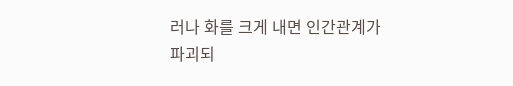러나 화를 크게 내면 인간관계가 파괴되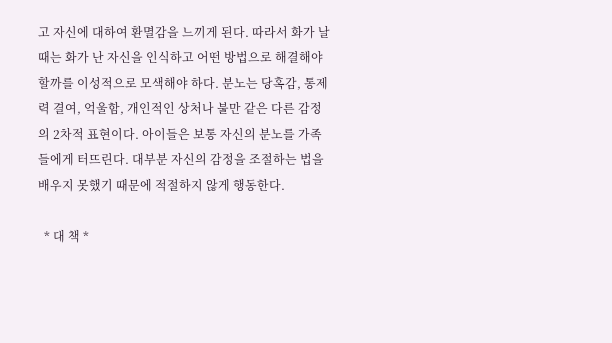고 자신에 대하여 환멸감을 느끼게 된다. 따라서 화가 날 때는 화가 난 자신을 인식하고 어떤 방법으로 해결해야 할까를 이성적으로 모색해야 하다. 분노는 당혹감, 통제력 결여, 억울함, 개인적인 상처나 불만 같은 다른 감정의 2차적 표현이다. 아이들은 보통 자신의 분노를 가족들에게 터뜨린다. 대부분 자신의 감정을 조절하는 법을 배우지 못했기 때문에 적절하지 않게 행동한다.

  * 대 책 *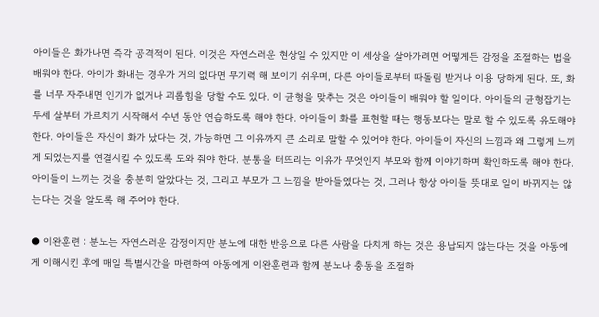아이들은 화가나면 즉각 공격적이 된다. 이것은 자연스러운 현상일 수 있지만 이 세상을 살아가려면 어떻게든 감정을 조절하는 법을 배워야 한다. 아이가 화내는 경우가 거의 없다면 무기력 해 보이기 쉬우며, 다른 아이들로부터 따돌림 받거나 이용 당하게 된다. 또, 화를 너무 자주내면 인기가 없거나 괴롭힘을 당할 수도 있다. 이 균형을 맞추는 것은 아이들이 배워야 할 일이다. 아이들의 균형잡기는 두세 살부터 가르치기 시작해서 수년 동안 연습하도록 해야 한다. 아이들이 화를 표현할 때는 행동보다는 말로 할 수 있도록 유도해야 한다. 아이들은 자신이 화가 났다는 것, 가능하면 그 이유까지 큰 소리로 말할 수 있어야 한다. 아이들이 자신의 느낌과 왜 그렇게 느끼게 되었는지를 연결시킬 수 있도록 도와 줘야 한다. 분통을 터뜨리는 이유가 무엇인지 부모와 함께 이야기하며 확인하도록 해야 한다. 아이들이 느끼는 것을 충분히 알았다는 것, 그리고 부모가 그 느낌을 받아들였다는 것, 그러나 항상 아이들 뜻대로 일이 바뀌지는 않는다는 것을 알도록 해 주어야 한다.

● 이완훈련 : 분노는 자연스러운 감정이지만 분노에 대한 반응으로 다른 사람을 다치게 하는 것은 용납되지 않는다는 것을 아동에게 이해시킨 후에 매일 특별시간을 마련하여 아동에게 이완훈련과 함께 분노나 충동을 조절하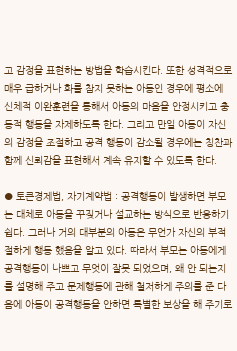고 감정을 표현하는 방법을 학습시킨다. 또한 성격적으로 매우 급하거나 화를 참지 못하는 아동인 경우에 평소에 신체적 이완훈련을 통해서 아동의 마음을 안정시키고 충동적 행동을 자제하도록 한다. 그리고 만일 아동이 자신의 감정을 조절하고 공격 행동이 감소될 경우에는 칭찬과 함께 신뢰감을 표현해서 계속 유지할 수 있도록 한다.

● 토큰경제법, 자기계약법 : 공격행동이 발생하면 부모는 대체로 아동을 꾸짖거나 설교하는 방식으로 반응하기 쉽다. 그러나 거의 대부분의 아동은 무언가 자신의 부적절하게 행동 했음을 알고 있다. 따라서 부모는 아동에게 공격행동이 나쁘고 무엇이 잘못 되었으며, 왜 안 되는지를 설명해 주고 문제행동에 관해 철저하게 주의를 준 다음에 아동이 공격행동을 안하면 특별한 보상을 해 주기로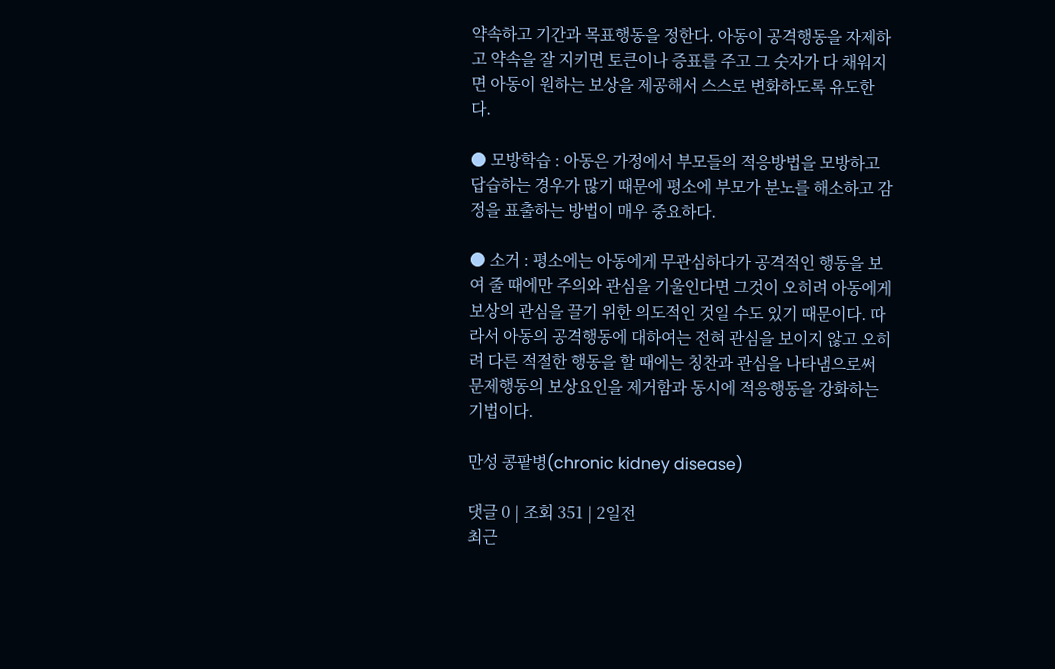약속하고 기간과 목표행동을 정한다. 아동이 공격행동을 자제하고 약속을 잘 지키면 토큰이나 증표를 주고 그 숫자가 다 채워지면 아동이 원하는 보상을 제공해서 스스로 변화하도록 유도한다.

● 모방학습 : 아동은 가정에서 부모들의 적응방법을 모방하고 답습하는 경우가 많기 때문에 평소에 부모가 분노를 해소하고 감정을 표출하는 방법이 매우 중요하다.

● 소거 : 평소에는 아동에게 무관심하다가 공격적인 행동을 보여 줄 때에만 주의와 관심을 기울인다면 그것이 오히려 아동에게 보상의 관심을 끌기 위한 의도적인 것일 수도 있기 때문이다. 따라서 아동의 공격행동에 대하여는 전혀 관심을 보이지 않고 오히려 다른 적절한 행동을 할 때에는 칭찬과 관심을 나타냄으로써 문제행동의 보상요인을 제거함과 동시에 적응행동을 강화하는 기법이다.

만성 콩팥병(chronic kidney disease)

댓글 0 | 조회 351 | 2일전
최근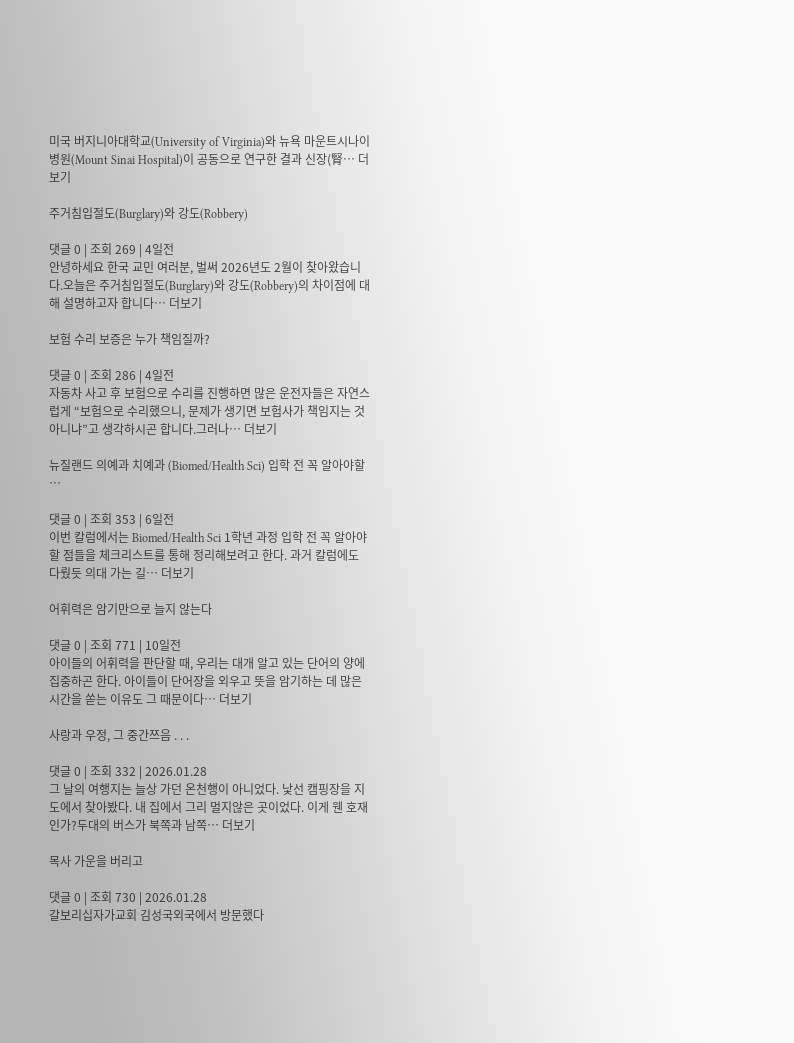미국 버지니아대학교(University of Virginia)와 뉴욕 마운트시나이병원(Mount Sinai Hospital)이 공동으로 연구한 결과 신장(腎… 더보기

주거침입절도(Burglary)와 강도(Robbery)

댓글 0 | 조회 269 | 4일전
안녕하세요 한국 교민 여러분, 벌써 2026년도 2월이 찾아왔습니다.오늘은 주거침입절도(Burglary)와 강도(Robbery)의 차이점에 대해 설명하고자 합니다… 더보기

보험 수리 보증은 누가 책임질까?

댓글 0 | 조회 286 | 4일전
자동차 사고 후 보험으로 수리를 진행하면 많은 운전자들은 자연스럽게 “보험으로 수리했으니, 문제가 생기면 보험사가 책임지는 것 아니냐”고 생각하시곤 합니다.그러나… 더보기

뉴질랜드 의예과 치예과 (Biomed/Health Sci) 입학 전 꼭 알아야할 …

댓글 0 | 조회 353 | 6일전
이번 칼럼에서는 Biomed/Health Sci 1학년 과정 입학 전 꼭 알아야할 점들을 체크리스트를 통해 정리해보려고 한다. 과거 칼럼에도 다뤘듯 의대 가는 길… 더보기

어휘력은 암기만으로 늘지 않는다

댓글 0 | 조회 771 | 10일전
아이들의 어휘력을 판단할 때, 우리는 대개 알고 있는 단어의 양에 집중하곤 한다. 아이들이 단어장을 외우고 뜻을 암기하는 데 많은 시간을 쏟는 이유도 그 때문이다… 더보기

사랑과 우정, 그 중간쯔음 . . .

댓글 0 | 조회 332 | 2026.01.28
그 날의 여행지는 늘상 가던 온천행이 아니었다. 낯선 캠핑장을 지도에서 찾아봤다. 내 집에서 그리 멀지않은 곳이었다. 이게 웬 호재인가?두대의 버스가 북쪽과 남쪽… 더보기

목사 가운을 버리고

댓글 0 | 조회 730 | 2026.01.28
갈보리십자가교회 김성국외국에서 방문했다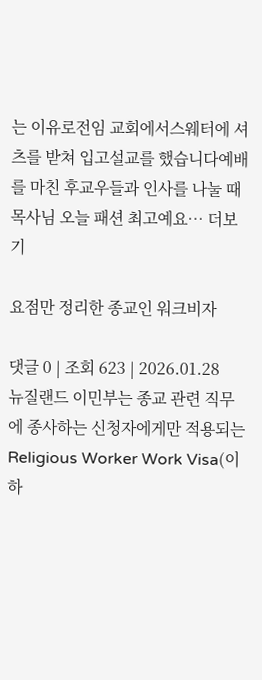는 이유로전임 교회에서스웨터에 셔츠를 받쳐 입고설교를 했습니다예배를 마친 후교우들과 인사를 나눌 때목사님 오늘 패션 최고예요… 더보기

요점만 정리한 종교인 워크비자

댓글 0 | 조회 623 | 2026.01.28
뉴질랜드 이민부는 종교 관련 직무에 종사하는 신청자에게만 적용되는 Religious Worker Work Visa(이하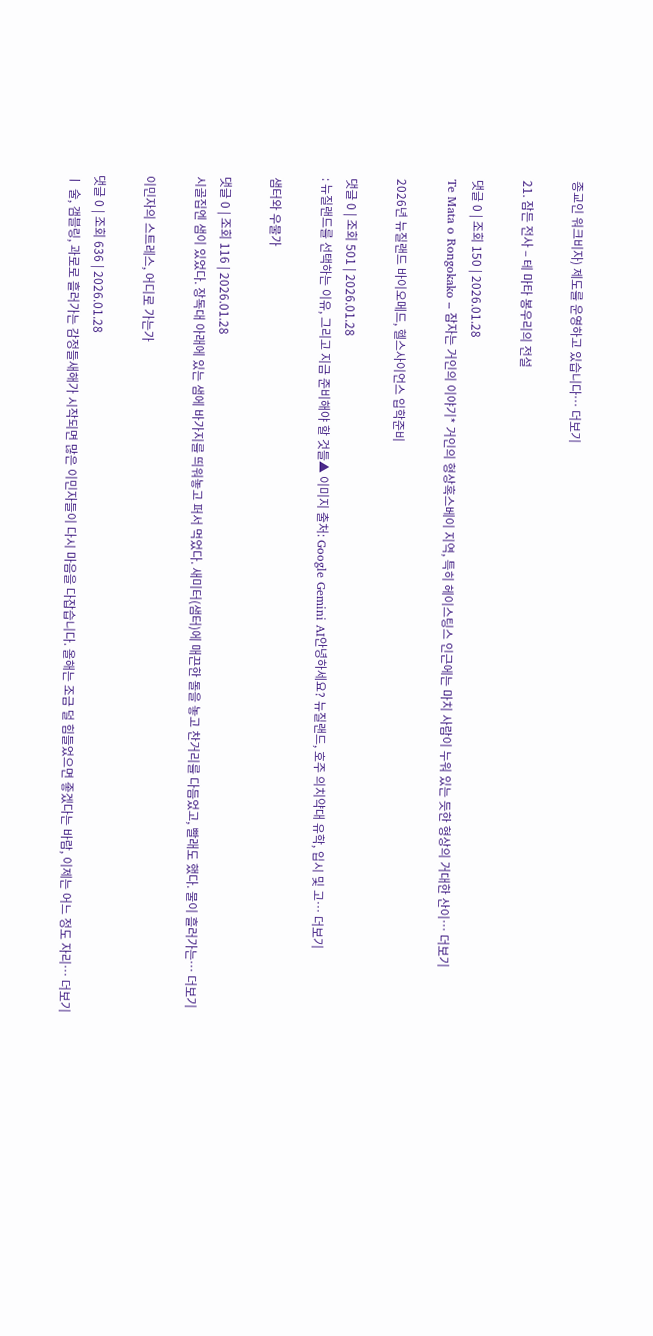종교인 워크비자) 제도를 운영하고 있습니다… 더보기

21. 잠든 전사 – 테 마타 봉우리의 전설

댓글 0 | 조회 150 | 2026.01.28
Te Mata o Rongokako – 잠자는 거인의 이야기* 거인의 형상혹스베이 지역, 특히 헤이스팅스 인근에는 마치 사람이 누워 있는 듯한 형상의 거대한 산이… 더보기

2026년 뉴질랜드 바이오메드, 헬스사이언스 입학준비

댓글 0 | 조회 501 | 2026.01.28
: 뉴질랜드를 선택하는 이유, 그리고 지금 준비해야 할 것들▲ 이미지 출처: Google Gemini AI안녕하세요? 뉴질랜드, 호주 의치약대 유학, 입시 및 고… 더보기

샘터와 우물가

댓글 0 | 조회 116 | 2026.01.28
시골집엔 샘이 있었다. 장독대 아래에 있는 샘에 바가지를 띄워놓고 퍼서 먹었다. 새미터(샘터)에 매끈한 돌을 놓고 찬거리를 다듬었고, 빨래도 했다. 물이 흘러가는… 더보기

이민자의 스트레스, 어디로 가는가

댓글 0 | 조회 636 | 2026.01.28
ㅣ 술, 갬블링, 과로로 흘러가는 감정들새해가 시작되면 많은 이민자들이 다시 마음을 다잡습니다. 올해는 조금 덜 힘들었으면 좋겠다는 바람, 이제는 어느 정도 자리… 더보기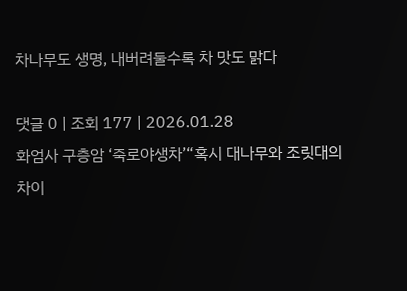차나무도 생명, 내버려둘수록 차 맛도 맑다

댓글 0 | 조회 177 | 2026.01.28
화엄사 구층암 ‘죽로야생차’“혹시 대나무와 조릿대의 차이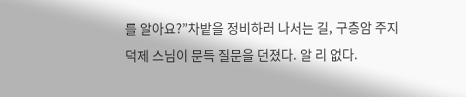를 알아요?”차밭을 정비하러 나서는 길, 구층암 주지 덕제 스님이 문득 질문을 던졌다. 알 리 없다.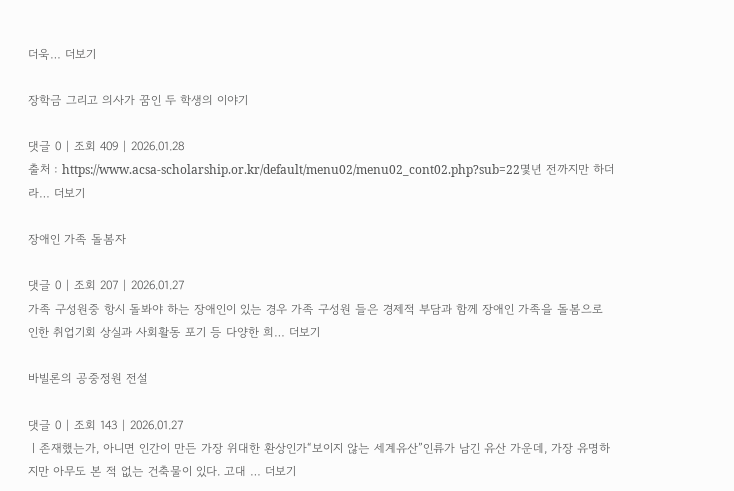더욱… 더보기

장학금 그리고 의사가 꿈인 두 학생의 이야기

댓글 0 | 조회 409 | 2026.01.28
출처 : https://www.acsa-scholarship.or.kr/default/menu02/menu02_cont02.php?sub=22몇년 전까지만 하더라… 더보기

장애인 가족 돌봄자

댓글 0 | 조회 207 | 2026.01.27
가족 구성원중 항시 돌봐야 하는 장애인이 있는 경우 가족 구성원 들은 경제적 부담과 함께 장애인 가족을 돌봄으로 인한 취업기회 상실과 사회활동 포기 등 다양한 희… 더보기

바빌론의 공중정원 전설

댓글 0 | 조회 143 | 2026.01.27
ㅣ존재했는가, 아니면 인간이 만든 가장 위대한 환상인가“보이지 않는 세계유산”인류가 남긴 유산 가운데, 가장 유명하지만 아무도 본 적 없는 건축물이 있다. 고대 … 더보기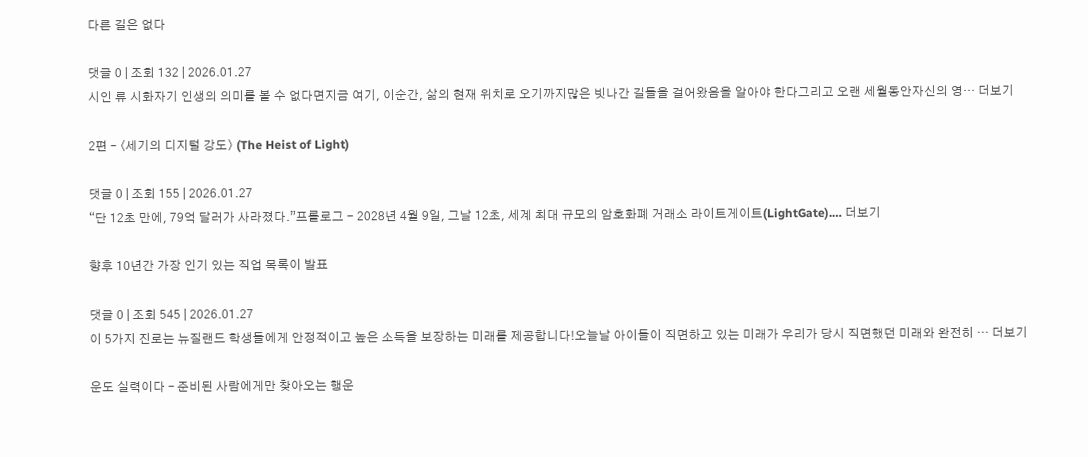다른 길은 없다

댓글 0 | 조회 132 | 2026.01.27
시인 류 시화자기 인생의 의미를 볼 수 없다면지금 여기, 이순간, 삶의 현재 위치로 오기까지많은 빗나간 길들을 걸어왔음을 알아야 한다그리고 오랜 세월동안자신의 영… 더보기

2편 – 〈세기의 디지털 강도〉 (The Heist of Light)

댓글 0 | 조회 155 | 2026.01.27
“단 12초 만에, 79억 달러가 사라졌다.”프롤로그 - 2028년 4월 9일, 그날 12초, 세계 최대 규모의 암호화폐 거래소 라이트게이트(LightGate).… 더보기

향후 10년간 가장 인기 있는 직업 목록이 발표

댓글 0 | 조회 545 | 2026.01.27
이 5가지 진로는 뉴질랜드 학생들에게 안정적이고 높은 소득을 보장하는 미래를 제공합니다!오늘날 아이들이 직면하고 있는 미래가 우리가 당시 직면했던 미래와 완전히 … 더보기

운도 실력이다 – 준비된 사람에게만 찾아오는 행운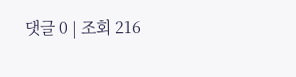댓글 0 | 조회 216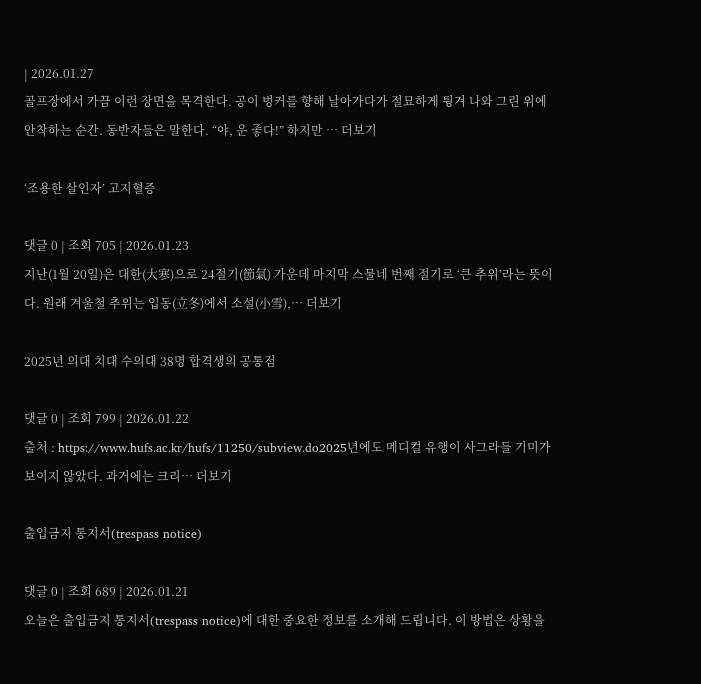| 2026.01.27
골프장에서 가끔 이런 장면을 목격한다. 공이 벙커를 향해 날아가다가 절묘하게 튕겨 나와 그린 위에 안착하는 순간. 동반자들은 말한다. “야, 운 좋다!” 하지만 … 더보기

‘조용한 살인자’ 고지혈증

댓글 0 | 조회 705 | 2026.01.23
지난(1월 20일)은 대한(大寒)으로 24절기(節氣) 가운데 마지막 스물네 번째 절기로 ‘큰 추위’라는 뜻이다. 원래 겨울철 추위는 입동(立冬)에서 소설(小雪),… 더보기

2025년 의대 치대 수의대 38명 합격생의 공통점

댓글 0 | 조회 799 | 2026.01.22
출처 : https://www.hufs.ac.kr/hufs/11250/subview.do2025년에도 메디컬 유행이 사그라들 기미가 보이지 않았다. 과거에는 크리… 더보기

출입금지 통지서(trespass notice)

댓글 0 | 조회 689 | 2026.01.21
오늘은 출입금지 통지서(trespass notice)에 대한 중요한 정보를 소개해 드립니다. 이 방법은 상황을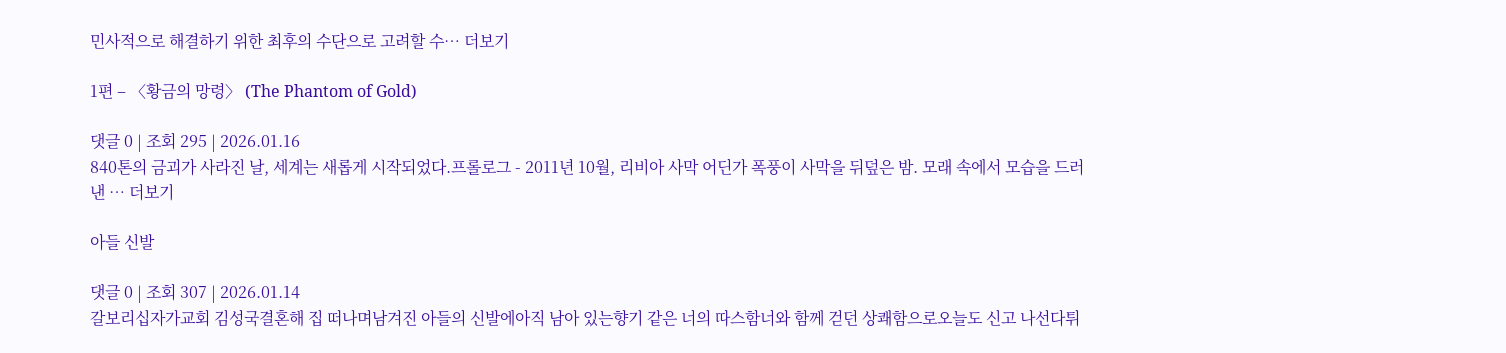민사적으로 해결하기 위한 최후의 수단으로 고려할 수… 더보기

1편 – 〈황금의 망령〉 (The Phantom of Gold)

댓글 0 | 조회 295 | 2026.01.16
840톤의 금괴가 사라진 날, 세계는 새롭게 시작되었다.프롤로그 - 2011년 10월, 리비아 사막 어딘가 폭풍이 사막을 뒤덮은 밤. 모래 속에서 모습을 드러낸 … 더보기

아들 신발

댓글 0 | 조회 307 | 2026.01.14
갈보리십자가교회 김성국결혼해 집 떠나며남겨진 아들의 신발에아직 남아 있는향기 같은 너의 따스함너와 함께 걷던 상쾌함으로오늘도 신고 나선다튀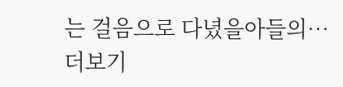는 걸음으로 다녔을아들의… 더보기